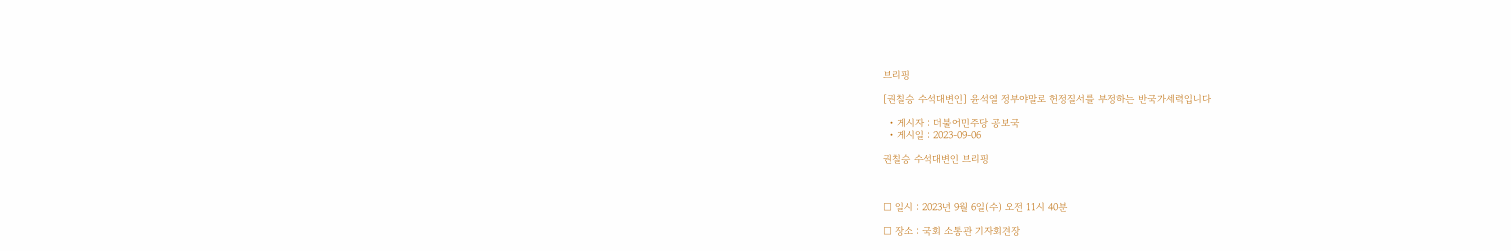브리핑

[권칠승 수석대변인] 윤석열 정부야말로 헌정질서를 부정하는 반국가세력입니다

  • 게시자 : 더불어민주당 공보국
  • 게시일 : 2023-09-06

권칠승 수석대변인 브리핑



□ 일시 : 2023년 9월 6일(수) 오전 11시 40분

□ 장소 : 국회 소통관 기자회견장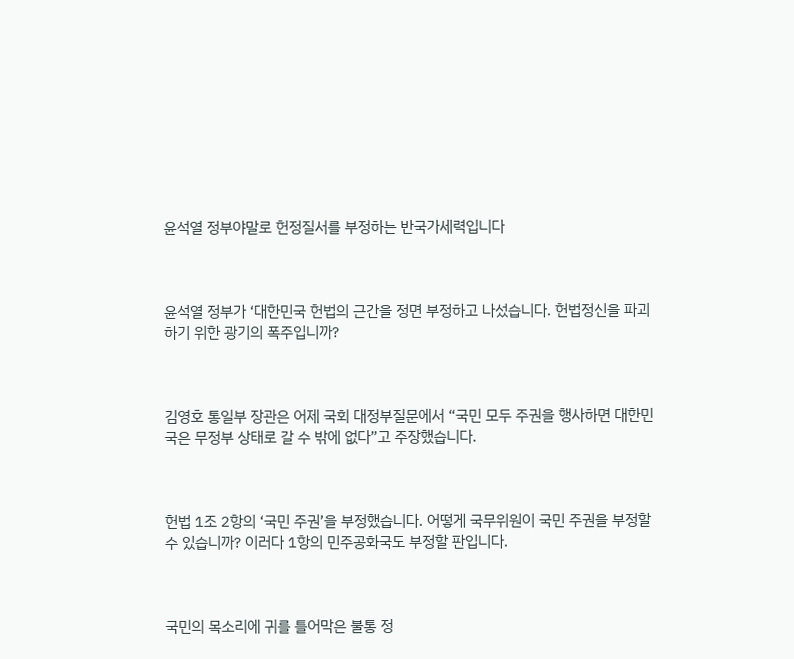윤석열 정부야말로 헌정질서를 부정하는 반국가세력입니다



윤석열 정부가 ‘대한민국 헌법의 근간을 정면 부정하고 나섰습니다. 헌법정신을 파괴하기 위한 광기의 폭주입니까?



김영호 통일부 장관은 어제 국회 대정부질문에서 “국민 모두 주권을 행사하면 대한민국은 무정부 상태로 갈 수 밖에 없다”고 주장했습니다.



헌법 1조 2항의 ‘국민 주권’을 부정했습니다. 어떻게 국무위원이 국민 주권을 부정할 수 있습니까? 이러다 1항의 민주공화국도 부정할 판입니다.



국민의 목소리에 귀를 틀어막은 불통 정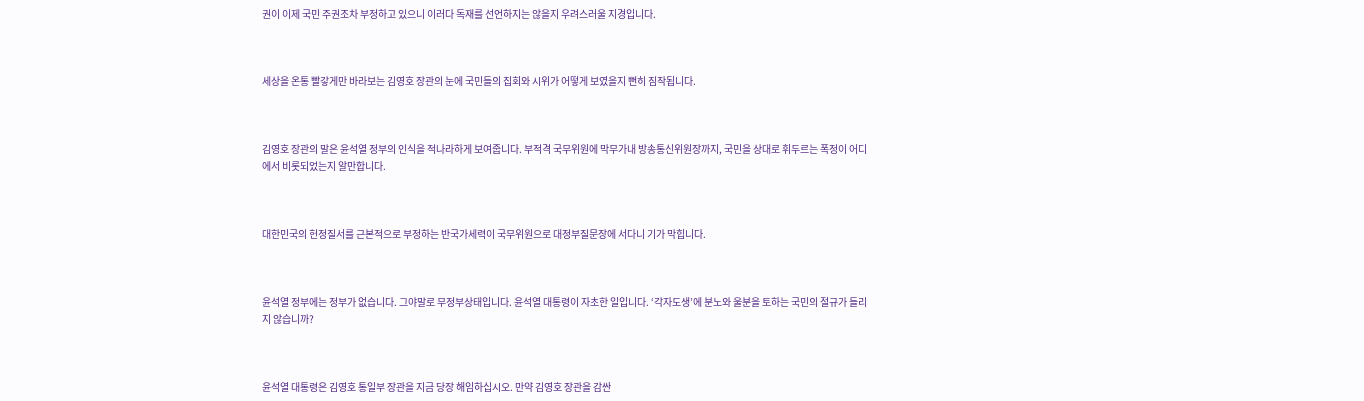권이 이제 국민 주권조차 부정하고 있으니 이러다 독재를 선언하지는 않을지 우려스러울 지경입니다.



세상을 온통 빨갛게만 바라보는 김영호 장관의 눈에 국민들의 집회와 시위가 어떻게 보였을지 뻔히 짐작됩니다.



김영호 장관의 말은 윤석열 정부의 인식을 적나라하게 보여줍니다. 부적격 국무위원에 막무가내 방송통신위원장까지, 국민을 상대로 휘두르는 폭정이 어디에서 비롯되었는지 알만합니다.



대한민국의 헌정질서를 근본적으로 부정하는 반국가세력이 국무위원으로 대정부질문장에 서다니 기가 막힙니다.



윤석열 정부에는 정부가 없습니다. 그야말로 무정부상태입니다. 윤석열 대통령이 자초한 일입니다. ‘각자도생’에 분노와 울분을 토하는 국민의 절규가 들리지 않습니까?



윤석열 대통령은 김영호 통일부 장관을 지금 당장 해임하십시오. 만약 김영호 장관을 감싼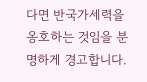다면 반국가세력을 옹호하는 것임을 분명하게 경고합니다.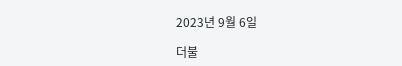2023년 9월 6일

더불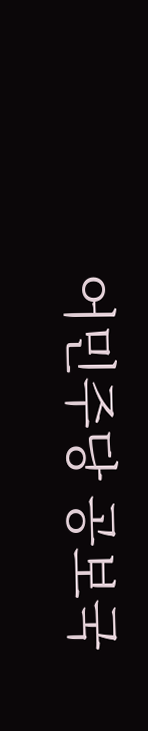어민주당 공보국